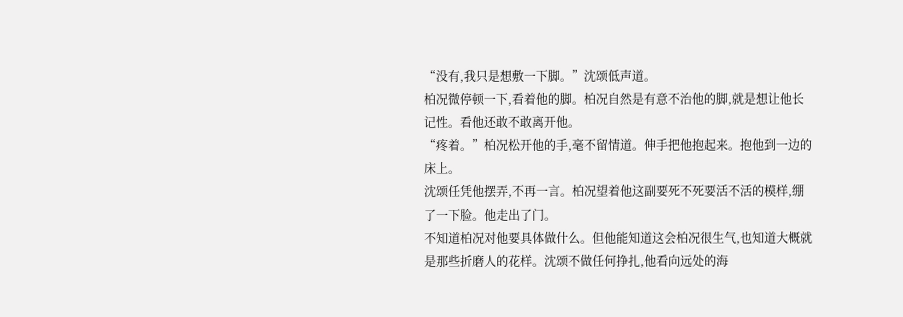“没有,我只是想敷一下脚。”沈颂低声道。
柏况微停顿一下,看着他的脚。柏况自然是有意不治他的脚,就是想让他长记性。看他还敢不敢离开他。
“疼着。”柏况松开他的手,毫不留情道。伸手把他抱起来。抱他到一边的床上。
沈颂任凭他摆弄,不再一言。柏况望着他这副要死不死要活不活的模样,绷了一下脸。他走出了门。
不知道柏况对他要具体做什么。但他能知道这会柏况很生气,也知道大概就是那些折磨人的花样。沈颂不做任何挣扎,他看向远处的海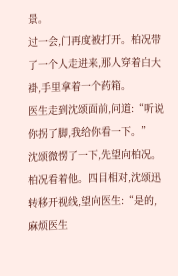景。
过一会,门再度被打开。柏况带了一个人走进来,那人穿着白大褂,手里拿着一个药箱。
医生走到沈颂面前,问道:“听说你拐了脚,我给你看一下。”
沈颂微愣了一下,先望向柏况。柏况看着他。四目相对,沈颂迅转移开视线,望向医生:“是的,麻烦医生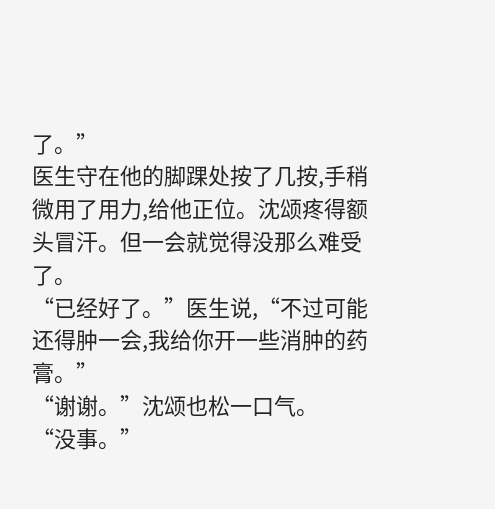了。”
医生守在他的脚踝处按了几按,手稍微用了用力,给他正位。沈颂疼得额头冒汗。但一会就觉得没那么难受了。
“已经好了。”医生说,“不过可能还得肿一会,我给你开一些消肿的药膏。”
“谢谢。”沈颂也松一口气。
“没事。”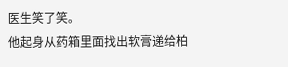医生笑了笑。
他起身从药箱里面找出软膏递给柏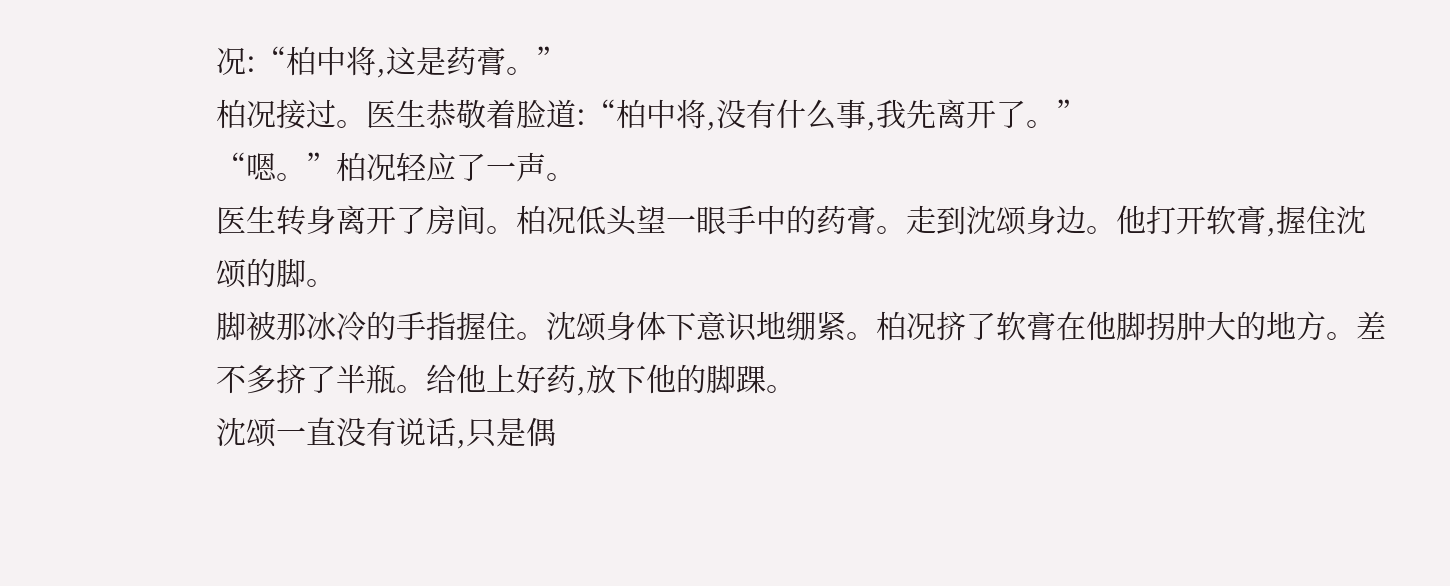况:“柏中将,这是药膏。”
柏况接过。医生恭敬着脸道:“柏中将,没有什么事,我先离开了。”
“嗯。”柏况轻应了一声。
医生转身离开了房间。柏况低头望一眼手中的药膏。走到沈颂身边。他打开软膏,握住沈颂的脚。
脚被那冰冷的手指握住。沈颂身体下意识地绷紧。柏况挤了软膏在他脚拐肿大的地方。差不多挤了半瓶。给他上好药,放下他的脚踝。
沈颂一直没有说话,只是偶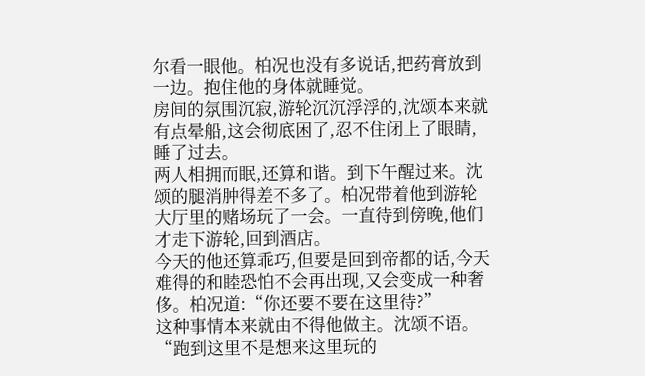尔看一眼他。柏况也没有多说话,把药膏放到一边。抱住他的身体就睡觉。
房间的氛围沉寂,游轮沉沉浮浮的,沈颂本来就有点晕船,这会彻底困了,忍不住闭上了眼睛,睡了过去。
两人相拥而眠,还算和谐。到下午醒过来。沈颂的腿消肿得差不多了。柏况带着他到游轮大厅里的赌场玩了一会。一直待到傍晚,他们才走下游轮,回到酒店。
今天的他还算乖巧,但要是回到帝都的话,今天难得的和睦恐怕不会再出现,又会变成一种奢侈。柏况道:“你还要不要在这里待?”
这种事情本来就由不得他做主。沈颂不语。
“跑到这里不是想来这里玩的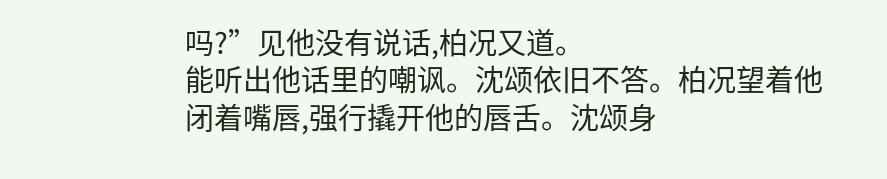吗?”见他没有说话,柏况又道。
能听出他话里的嘲讽。沈颂依旧不答。柏况望着他闭着嘴唇,强行撬开他的唇舌。沈颂身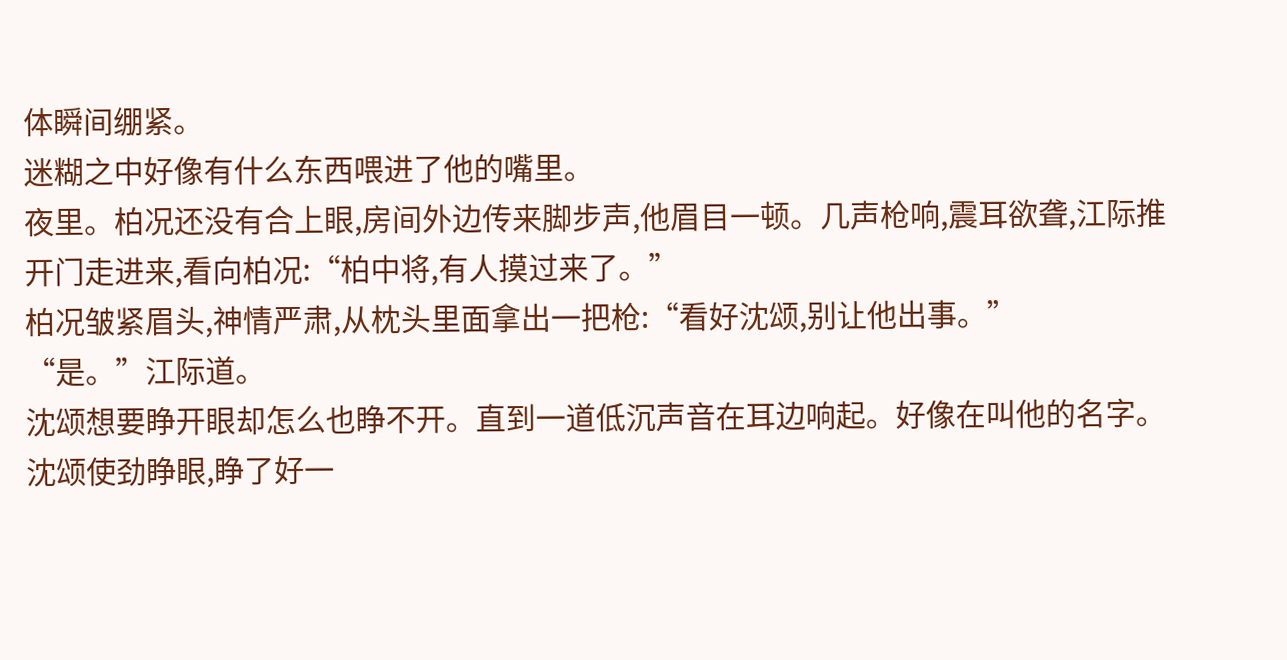体瞬间绷紧。
迷糊之中好像有什么东西喂进了他的嘴里。
夜里。柏况还没有合上眼,房间外边传来脚步声,他眉目一顿。几声枪响,震耳欲聋,江际推开门走进来,看向柏况:“柏中将,有人摸过来了。”
柏况皱紧眉头,神情严肃,从枕头里面拿出一把枪:“看好沈颂,别让他出事。”
“是。”江际道。
沈颂想要睁开眼却怎么也睁不开。直到一道低沉声音在耳边响起。好像在叫他的名字。沈颂使劲睁眼,睁了好一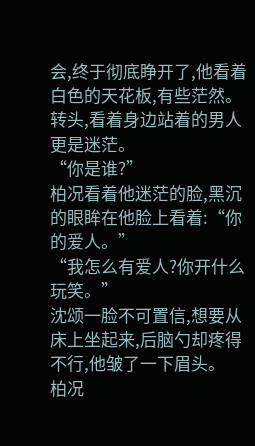会,终于彻底睁开了,他看着白色的天花板,有些茫然。转头,看着身边站着的男人更是迷茫。
“你是谁?”
柏况看着他迷茫的脸,黑沉的眼眸在他脸上看着:“你的爱人。”
“我怎么有爱人?你开什么玩笑。”
沈颂一脸不可置信,想要从床上坐起来,后脑勺却疼得不行,他皱了一下眉头。
柏况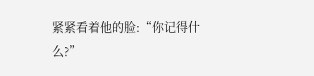紧紧看着他的脸:“你记得什么?”